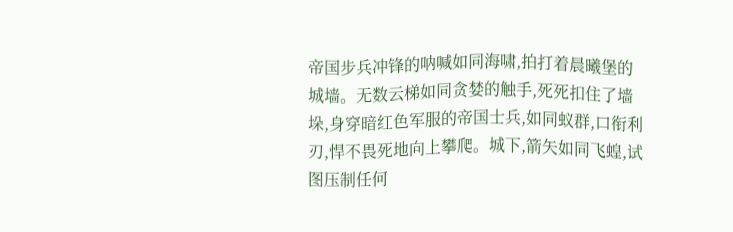帝国步兵冲锋的呐喊如同海啸,拍打着晨曦堡的城墙。无数云梯如同贪婪的触手,死死扣住了墙垛,身穿暗红色军服的帝国士兵,如同蚁群,口衔利刃,悍不畏死地向上攀爬。城下,箭矢如同飞蝗,试图压制任何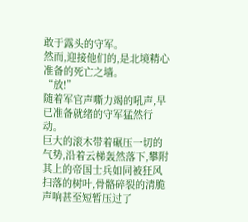敢于露头的守军。
然而,迎接他们的,是北境精心准备的死亡之墙。
“放!”
随着军官声嘶力竭的吼声,早已准备就绪的守军猛然行动。
巨大的滚木带着碾压一切的气势,沿着云梯轰然落下,攀附其上的帝国士兵如同被狂风扫落的树叶,骨骼碎裂的清脆声响甚至短暂压过了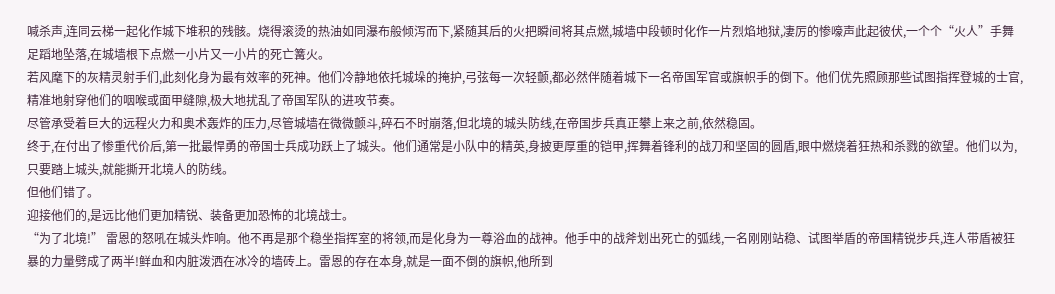喊杀声,连同云梯一起化作城下堆积的残骸。烧得滚烫的热油如同瀑布般倾泻而下,紧随其后的火把瞬间将其点燃,城墙中段顿时化作一片烈焰地狱,凄厉的惨嚎声此起彼伏,一个个“火人”手舞足蹈地坠落,在城墙根下点燃一小片又一小片的死亡篝火。
若风麾下的灰精灵射手们,此刻化身为最有效率的死神。他们冷静地依托城垛的掩护,弓弦每一次轻颤,都必然伴随着城下一名帝国军官或旗帜手的倒下。他们优先照顾那些试图指挥登城的士官,精准地射穿他们的咽喉或面甲缝隙,极大地扰乱了帝国军队的进攻节奏。
尽管承受着巨大的远程火力和奥术轰炸的压力,尽管城墙在微微颤斗,碎石不时崩落,但北境的城头防线,在帝国步兵真正攀上来之前,依然稳固。
终于,在付出了惨重代价后,第一批最悍勇的帝国士兵成功跃上了城头。他们通常是小队中的精英,身披更厚重的铠甲,挥舞着锋利的战刀和坚固的圆盾,眼中燃烧着狂热和杀戮的欲望。他们以为,只要踏上城头,就能撕开北境人的防线。
但他们错了。
迎接他们的,是远比他们更加精锐、装备更加恐怖的北境战士。
“为了北境!” 雷恩的怒吼在城头炸响。他不再是那个稳坐指挥室的将领,而是化身为一尊浴血的战神。他手中的战斧划出死亡的弧线,一名刚刚站稳、试图举盾的帝国精锐步兵,连人带盾被狂暴的力量劈成了两半!鲜血和内脏泼洒在冰冷的墙砖上。雷恩的存在本身,就是一面不倒的旗帜,他所到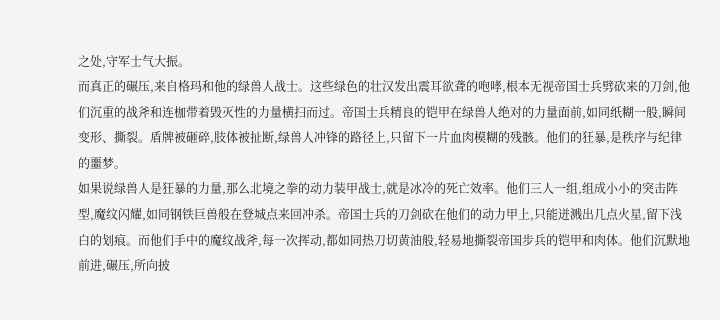之处,守军士气大振。
而真正的碾压,来自格玛和他的绿兽人战士。这些绿色的壮汉发出震耳欲聋的咆哮,根本无视帝国士兵劈砍来的刀剑,他们沉重的战斧和连枷带着毁灭性的力量横扫而过。帝国士兵精良的铠甲在绿兽人绝对的力量面前,如同纸糊一般,瞬间变形、撕裂。盾牌被砸碎,肢体被扯断,绿兽人冲锋的路径上,只留下一片血肉模糊的残骸。他们的狂暴,是秩序与纪律的噩梦。
如果说绿兽人是狂暴的力量,那么北境之拳的动力装甲战士,就是冰冷的死亡效率。他们三人一组,组成小小的突击阵型,魔纹闪耀,如同钢铁巨兽般在登城点来回冲杀。帝国士兵的刀剑砍在他们的动力甲上,只能迸溅出几点火星,留下浅白的划痕。而他们手中的魔纹战斧,每一次挥动,都如同热刀切黄油般,轻易地撕裂帝国步兵的铠甲和肉体。他们沉默地前进,碾压,所向披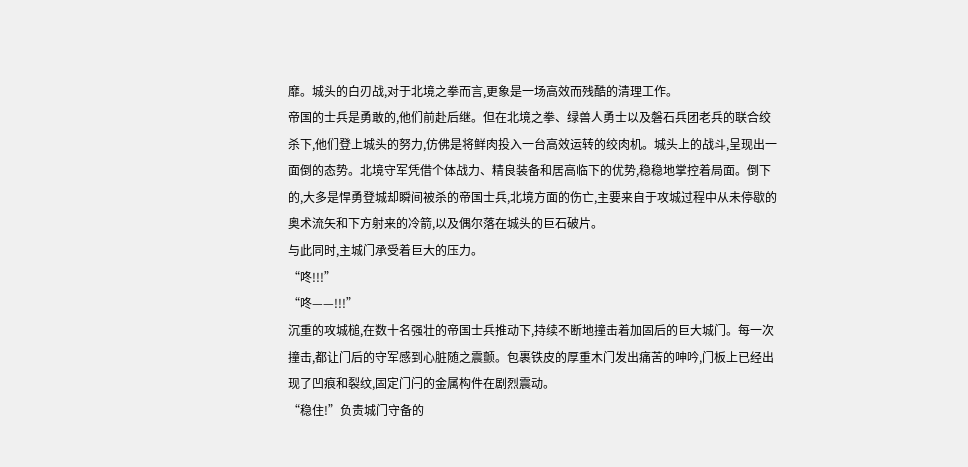靡。城头的白刃战,对于北境之拳而言,更象是一场高效而残酷的清理工作。
帝国的士兵是勇敢的,他们前赴后继。但在北境之拳、绿兽人勇士以及磐石兵团老兵的联合绞杀下,他们登上城头的努力,仿佛是将鲜肉投入一台高效运转的绞肉机。城头上的战斗,呈现出一面倒的态势。北境守军凭借个体战力、精良装备和居高临下的优势,稳稳地掌控着局面。倒下的,大多是悍勇登城却瞬间被杀的帝国士兵,北境方面的伤亡,主要来自于攻城过程中从未停歇的奥术流矢和下方射来的冷箭,以及偶尔落在城头的巨石破片。
与此同时,主城门承受着巨大的压力。
“咚!!!”
“咚——!!!”
沉重的攻城槌,在数十名强壮的帝国士兵推动下,持续不断地撞击着加固后的巨大城门。每一次撞击,都让门后的守军感到心脏随之震颤。包裹铁皮的厚重木门发出痛苦的呻吟,门板上已经出现了凹痕和裂纹,固定门闩的金属构件在剧烈震动。
“稳住!”负责城门守备的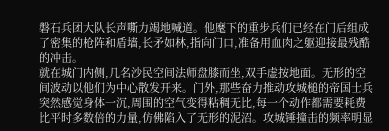磐石兵团大队长声嘶力竭地喊道。他麾下的重步兵们已经在门后组成了密集的枪阵和盾墙,长矛如林,指向门口,准备用血肉之躯迎接最残酷的冲击。
就在城门内侧,几名沙民空间法师盘膝而坐,双手虚按地面。无形的空间波动以他们为中心散发开来。门外,那些奋力推动攻城槌的帝国士兵突然感觉身体一沉,周围的空气变得粘稠无比,每一个动作都需要耗费比平时多数倍的力量,仿佛陷入了无形的泥沼。攻城锤撞击的频率明显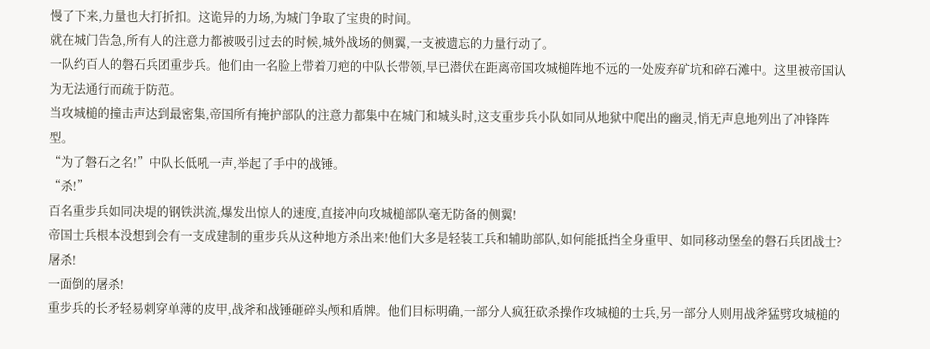慢了下来,力量也大打折扣。这诡异的力场,为城门争取了宝贵的时间。
就在城门告急,所有人的注意力都被吸引过去的时候,城外战场的侧翼,一支被遗忘的力量行动了。
一队约百人的磐石兵团重步兵。他们由一名脸上带着刀疤的中队长带领,早已潜伏在距离帝国攻城槌阵地不远的一处废弃矿坑和碎石滩中。这里被帝国认为无法通行而疏于防范。
当攻城槌的撞击声达到最密集,帝国所有掩护部队的注意力都集中在城门和城头时,这支重步兵小队如同从地狱中爬出的幽灵,悄无声息地列出了冲锋阵型。
“为了磐石之名!”中队长低吼一声,举起了手中的战锤。
“杀!”
百名重步兵如同决堤的钢铁洪流,爆发出惊人的速度,直接冲向攻城槌部队毫无防备的侧翼!
帝国士兵根本没想到会有一支成建制的重步兵从这种地方杀出来!他们大多是轻装工兵和辅助部队,如何能抵挡全身重甲、如同移动堡垒的磐石兵团战士?
屠杀!
一面倒的屠杀!
重步兵的长矛轻易刺穿单薄的皮甲,战斧和战锤砸碎头颅和盾牌。他们目标明确,一部分人疯狂砍杀操作攻城槌的士兵,另一部分人则用战斧猛劈攻城槌的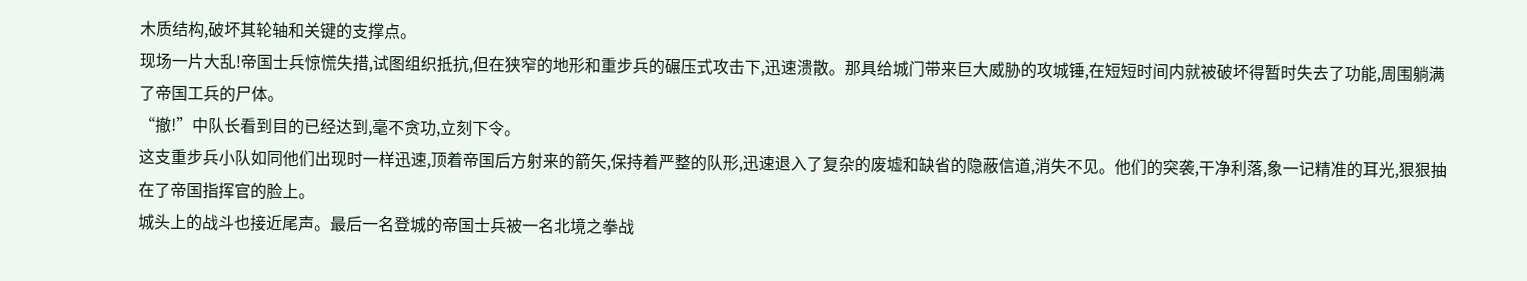木质结构,破坏其轮轴和关键的支撑点。
现场一片大乱!帝国士兵惊慌失措,试图组织抵抗,但在狭窄的地形和重步兵的碾压式攻击下,迅速溃散。那具给城门带来巨大威胁的攻城锤,在短短时间内就被破坏得暂时失去了功能,周围躺满了帝国工兵的尸体。
“撤!”中队长看到目的已经达到,毫不贪功,立刻下令。
这支重步兵小队如同他们出现时一样迅速,顶着帝国后方射来的箭矢,保持着严整的队形,迅速退入了复杂的废墟和缺省的隐蔽信道,消失不见。他们的突袭,干净利落,象一记精准的耳光,狠狠抽在了帝国指挥官的脸上。
城头上的战斗也接近尾声。最后一名登城的帝国士兵被一名北境之拳战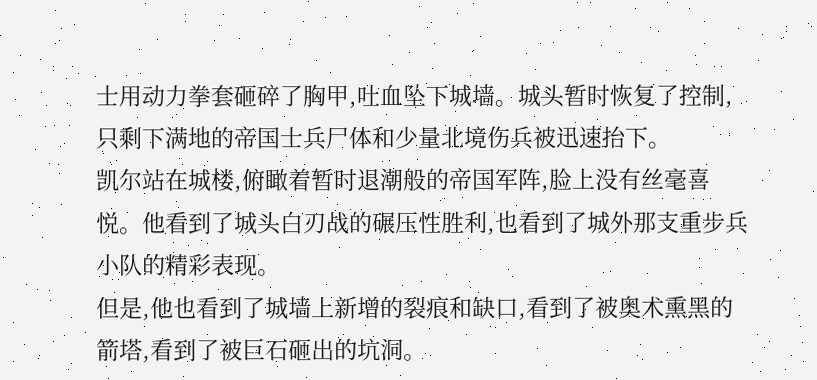士用动力拳套砸碎了胸甲,吐血坠下城墙。城头暂时恢复了控制,只剩下满地的帝国士兵尸体和少量北境伤兵被迅速抬下。
凯尔站在城楼,俯瞰着暂时退潮般的帝国军阵,脸上没有丝毫喜悦。他看到了城头白刃战的碾压性胜利,也看到了城外那支重步兵小队的精彩表现。
但是,他也看到了城墙上新增的裂痕和缺口,看到了被奥术熏黑的箭塔,看到了被巨石砸出的坑洞。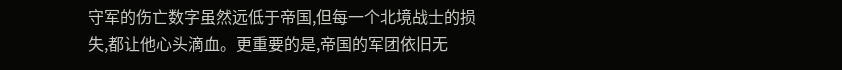守军的伤亡数字虽然远低于帝国,但每一个北境战士的损失,都让他心头滴血。更重要的是,帝国的军团依旧无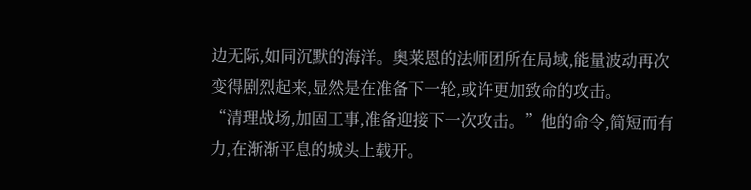边无际,如同沉默的海洋。奥莱恩的法师团所在局域,能量波动再次变得剧烈起来,显然是在准备下一轮,或许更加致命的攻击。
“清理战场,加固工事,准备迎接下一次攻击。”他的命令,简短而有力,在渐渐平息的城头上载开。